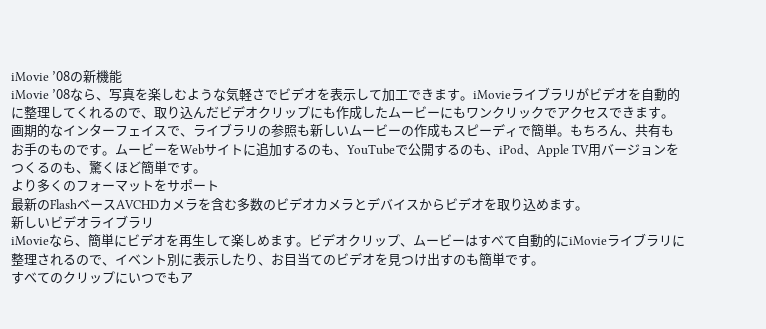iMovie ’08の新機能
iMovie ’08なら、写真を楽しむような気軽さでビデオを表示して加工できます。iMovieライブラリがビデオを自動的に整理してくれるので、取り込んだビデオクリップにも作成したムービーにもワンクリックでアクセスできます。画期的なインターフェイスで、ライブラリの参照も新しいムービーの作成もスピーディで簡単。もちろん、共有もお手のものです。ムービーをWebサイトに追加するのも、YouTubeで公開するのも、iPod、Apple TV用バージョンをつくるのも、驚くほど簡単です。
より多くのフォーマットをサポート
最新のFlashベースAVCHDカメラを含む多数のビデオカメラとデバイスからビデオを取り込めます。
新しいビデオライブラリ
iMovieなら、簡単にビデオを再生して楽しめます。ビデオクリップ、ムービーはすべて自動的にiMovieライブラリに整理されるので、イベント別に表示したり、お目当てのビデオを見つけ出すのも簡単です。
すべてのクリップにいつでもア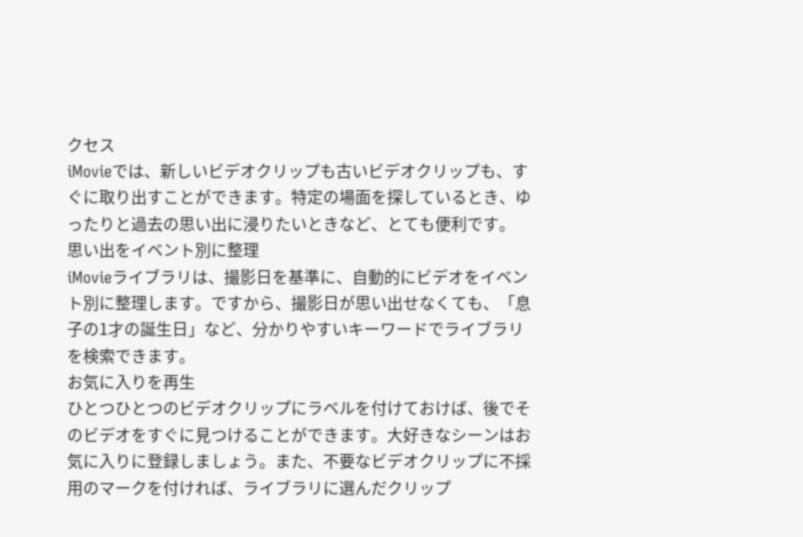クセス
iMovieでは、新しいビデオクリップも古いビデオクリップも、すぐに取り出すことができます。特定の場面を探しているとき、ゆったりと過去の思い出に浸りたいときなど、とても便利です。
思い出をイベント別に整理
iMovieライブラリは、撮影日を基準に、自動的にビデオをイベント別に整理します。ですから、撮影日が思い出せなくても、「息子の1才の誕生日」など、分かりやすいキーワードでライブラリを検索できます。
お気に入りを再生
ひとつひとつのビデオクリップにラベルを付けておけば、後でそのビデオをすぐに見つけることができます。大好きなシーンはお気に入りに登録しましょう。また、不要なビデオクリップに不採用のマークを付ければ、ライブラリに選んだクリップ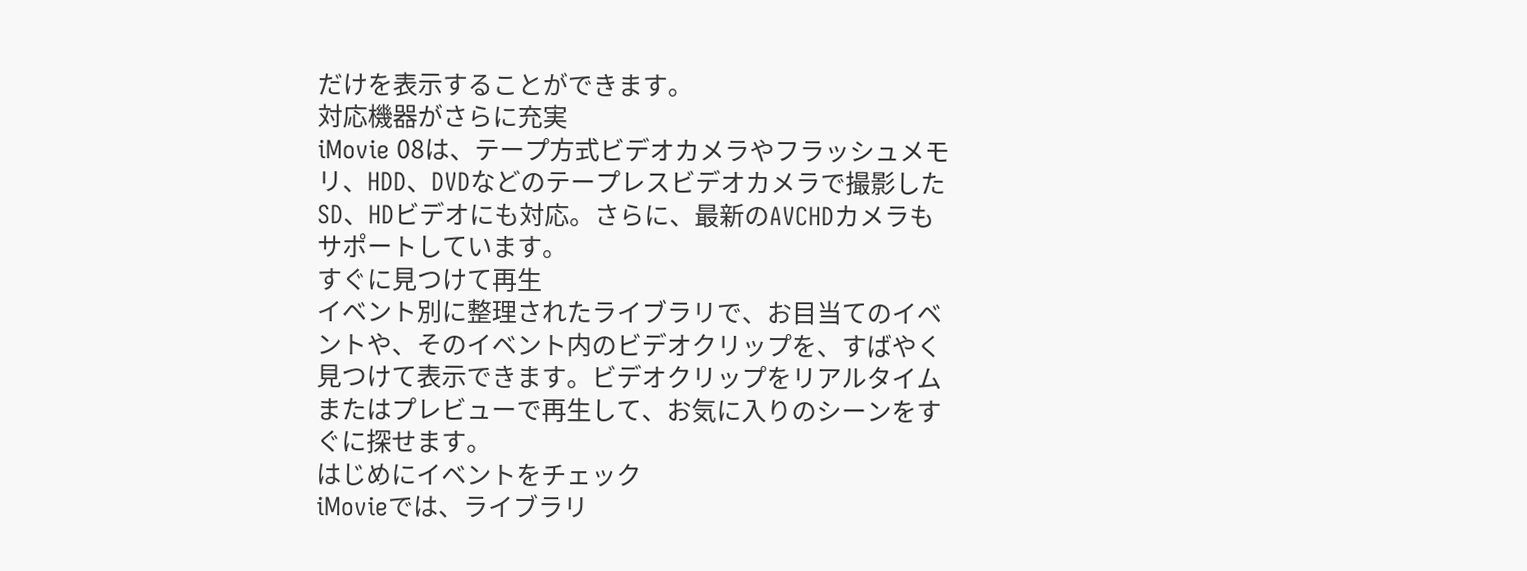だけを表示することができます。
対応機器がさらに充実
iMovie 08は、テープ方式ビデオカメラやフラッシュメモリ、HDD、DVDなどのテープレスビデオカメラで撮影したSD、HDビデオにも対応。さらに、最新のAVCHDカメラもサポートしています。
すぐに見つけて再生
イベント別に整理されたライブラリで、お目当てのイベントや、そのイベント内のビデオクリップを、すばやく見つけて表示できます。ビデオクリップをリアルタイムまたはプレビューで再生して、お気に入りのシーンをすぐに探せます。
はじめにイベントをチェック
iMovieでは、ライブラリ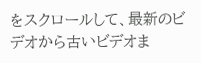をスクロールして、最新のビデオから古いビデオま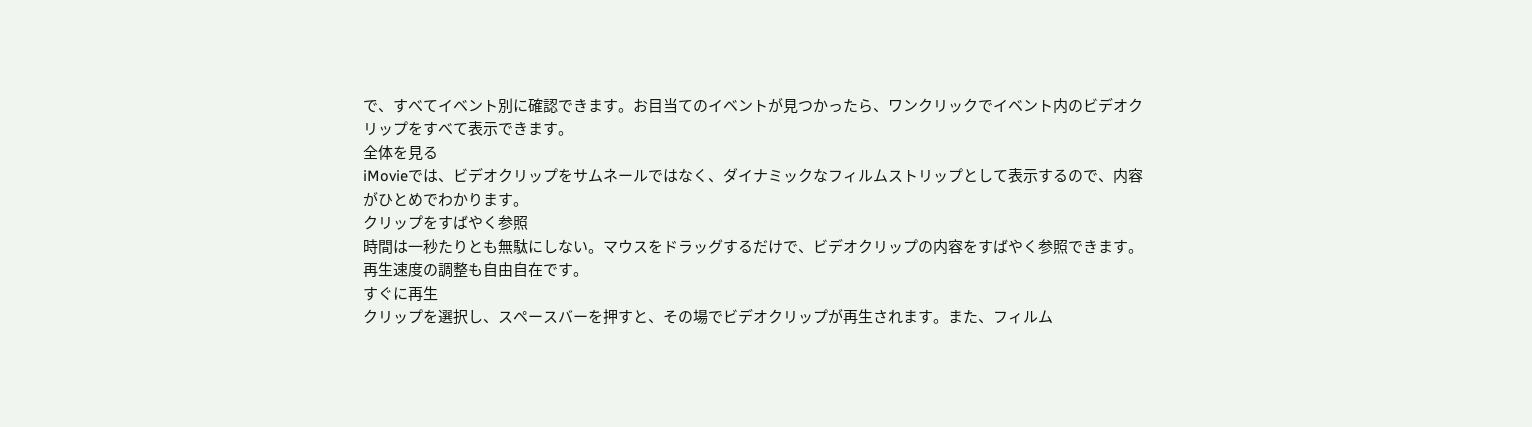で、すべてイベント別に確認できます。お目当てのイベントが見つかったら、ワンクリックでイベント内のビデオクリップをすべて表示できます。
全体を見る
iMovieでは、ビデオクリップをサムネールではなく、ダイナミックなフィルムストリップとして表示するので、内容がひとめでわかります。
クリップをすばやく参照
時間は一秒たりとも無駄にしない。マウスをドラッグするだけで、ビデオクリップの内容をすばやく参照できます。再生速度の調整も自由自在です。
すぐに再生
クリップを選択し、スペースバーを押すと、その場でビデオクリップが再生されます。また、フィルム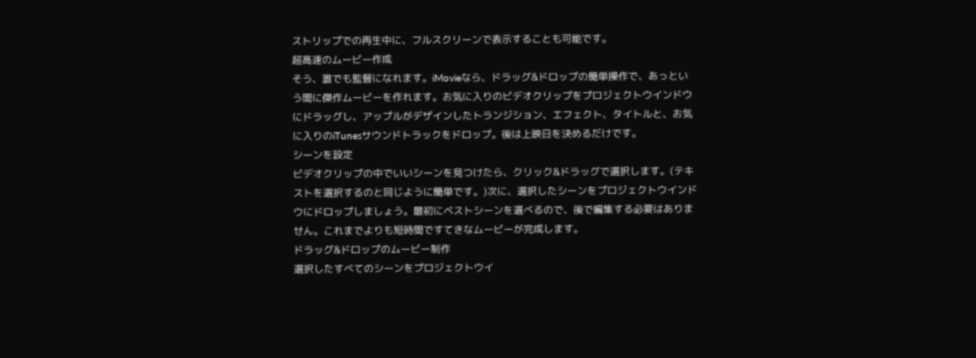ストリップでの再生中に、フルスクリーンで表示することも可能です。
超高速のムービー作成
そう、誰でも監督になれます。iMovieなら、ドラッグ&ドロップの簡単操作で、あっという間に傑作ムービーを作れます。お気に入りのビデオクリップをプロジェクトウインドウにドラッグし、アップルがデザインしたトランジション、エフェクト、タイトルと、お気に入りのiTunesサウンドトラックをドロップ。後は上映日を決めるだけです。
シーンを設定
ビデオクリップの中でいいシーンを見つけたら、クリック&ドラッグで選択します。(テキストを選択するのと同じように簡単です。)次に、選択したシーンをプロジェクトウインドウにドロップしましょう。最初にベストシーンを選べるので、後で編集する必要はありません。これまでよりも短時間ですてきなムービーが完成します。
ドラッグ&ドロップのムービー制作
選択したすべてのシーンをプロジェクトウイ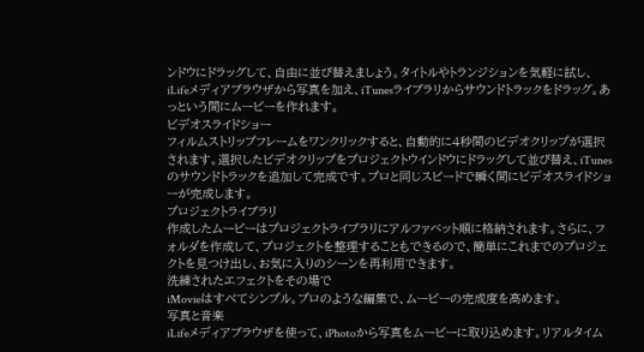ンドウにドラッグして、自由に並び替えましょう。タイトルやトランジションを気軽に試し、iLifeメディアブラウザから写真を加え、iTunesライブラリからサウンドトラックをドラッグ。あっという間にムービーを作れます。
ビデオスライドショー
フィルムストリップフレームをワンクリックすると、自動的に4秒間のビデオクリップが選択されます。選択したビデオクリップをプロジェクトウインドウにドラッグして並び替え、iTunesのサウンドトラックを追加して完成です。プロと同じスピードで瞬く間にビデオスライドショーが完成します。
プロジェクトライブラリ
作成したムービーはプロジェクトライブラリにアルファベット順に格納されます。さらに、フォルダを作成して、プロジェクトを整理することもできるので、簡単にこれまでのプロジェクトを見つけ出し、お気に入りのシーンを再利用できます。
洗練されたエフェクトをその場で
iMovieはすべてシンプル。プロのような編集で、ムービーの完成度を高めます。
写真と音楽
iLifeメディアブラウザを使って、iPhotoから写真をムービーに取り込めます。リアルタイム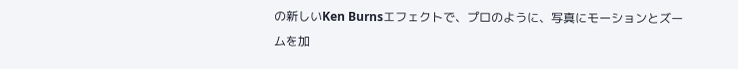の新しいKen Burnsエフェクトで、プロのように、写真にモーションとズームを加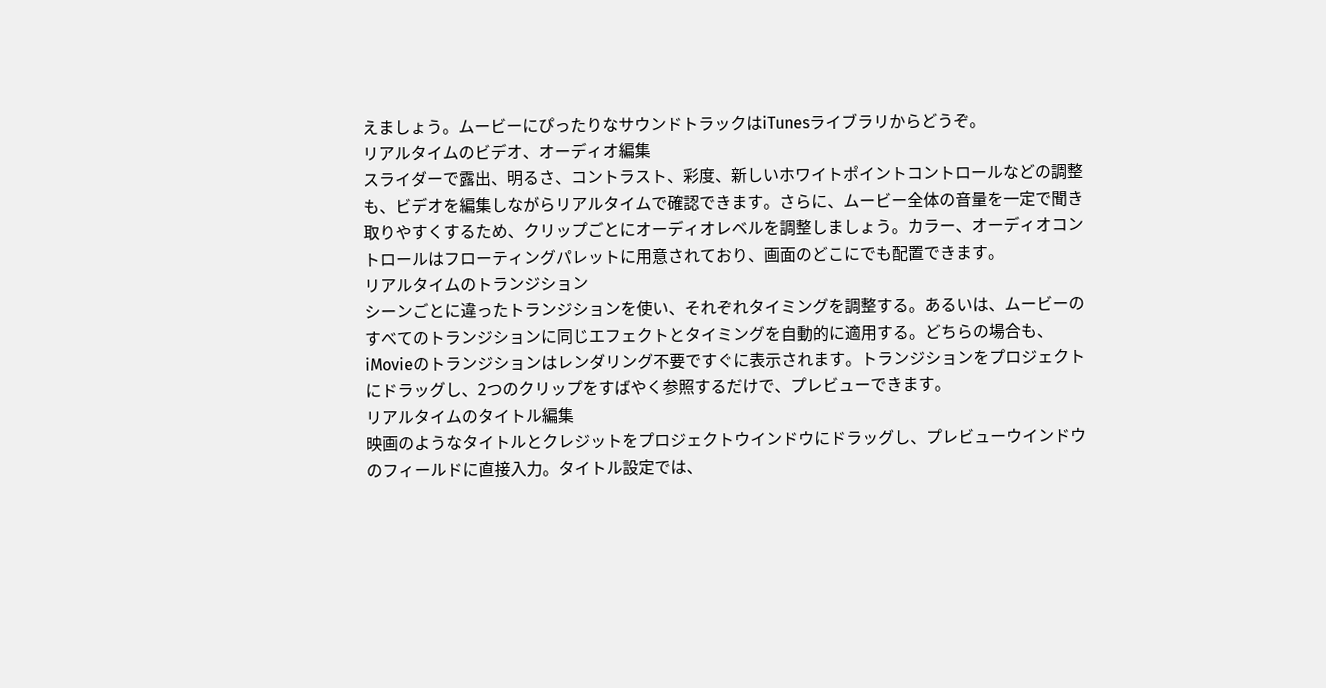えましょう。ムービーにぴったりなサウンドトラックはiTunesライブラリからどうぞ。
リアルタイムのビデオ、オーディオ編集
スライダーで露出、明るさ、コントラスト、彩度、新しいホワイトポイントコントロールなどの調整も、ビデオを編集しながらリアルタイムで確認できます。さらに、ムービー全体の音量を一定で聞き取りやすくするため、クリップごとにオーディオレベルを調整しましょう。カラー、オーディオコントロールはフローティングパレットに用意されており、画面のどこにでも配置できます。
リアルタイムのトランジション
シーンごとに違ったトランジションを使い、それぞれタイミングを調整する。あるいは、ムービーのすべてのトランジションに同じエフェクトとタイミングを自動的に適用する。どちらの場合も、iMovieのトランジションはレンダリング不要ですぐに表示されます。トランジションをプロジェクトにドラッグし、2つのクリップをすばやく参照するだけで、プレビューできます。
リアルタイムのタイトル編集
映画のようなタイトルとクレジットをプロジェクトウインドウにドラッグし、プレビューウインドウのフィールドに直接入力。タイトル設定では、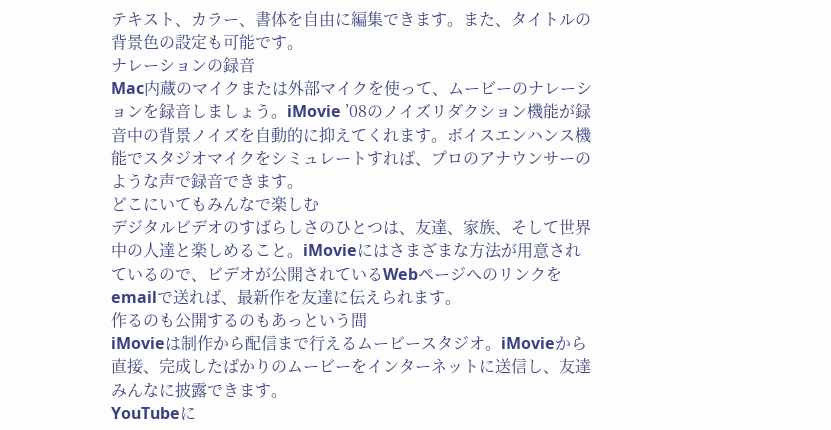テキスト、カラー、書体を自由に編集できます。また、タイトルの背景色の設定も可能です。
ナレーションの録音
Mac内蔵のマイクまたは外部マイクを使って、ムービーのナレーションを録音しましょう。iMovie ’08のノイズリダクション機能が録音中の背景ノイズを自動的に抑えてくれます。ボイスエンハンス機能でスタジオマイクをシミュレートすれば、プロのアナウンサーのような声で録音できます。
どこにいてもみんなで楽しむ
デジタルビデオのすばらしさのひとつは、友達、家族、そして世界中の人達と楽しめること。iMovieにはさまざまな方法が用意されているので、ビデオが公開されているWebページへのリンクをemailで送れば、最新作を友達に伝えられます。
作るのも公開するのもあっという間
iMovieは制作から配信まで行えるムービースタジオ。iMovieから直接、完成したばかりのムービーをインターネットに送信し、友達みんなに披露できます。
YouTubeに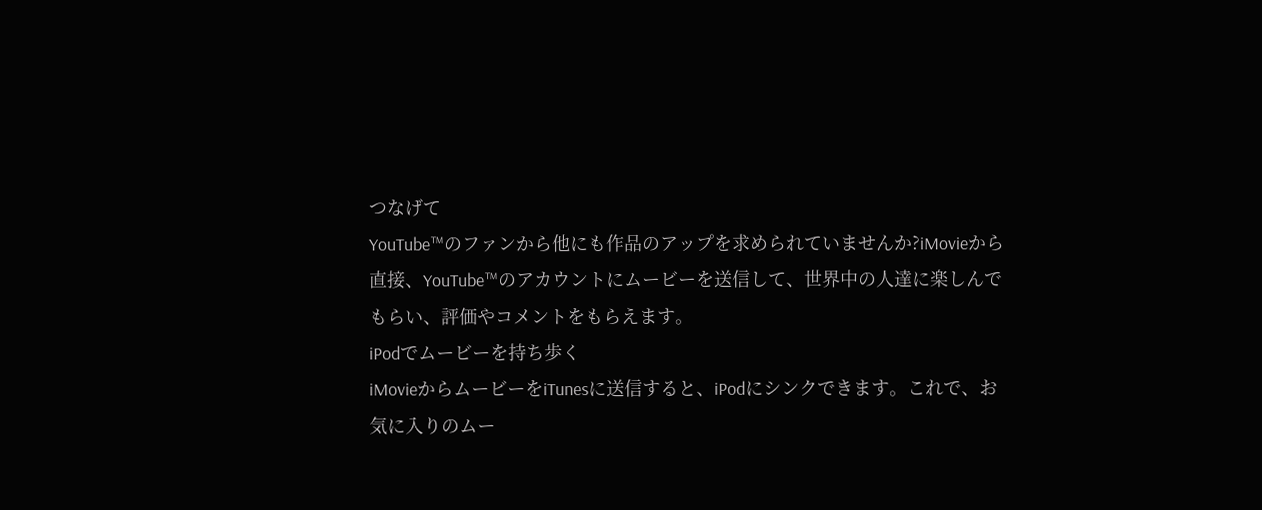つなげて
YouTube™のファンから他にも作品のアップを求められていませんか?iMovieから直接、YouTube™のアカウントにムービーを送信して、世界中の人達に楽しんでもらい、評価やコメントをもらえます。
iPodでムービーを持ち歩く
iMovieからムービーをiTunesに送信すると、iPodにシンクできます。これで、お気に入りのムー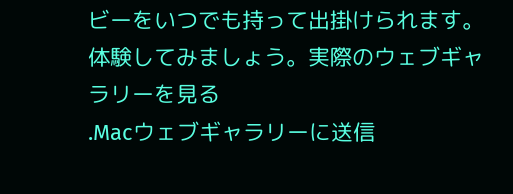ビーをいつでも持って出掛けられます。
体験してみましょう。実際のウェブギャラリーを見る
.Macウェブギャラリーに送信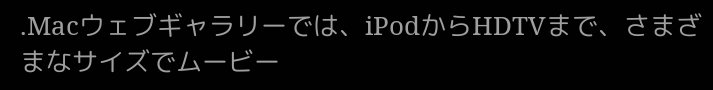.Macウェブギャラリーでは、iPodからHDTVまで、さまざまなサイズでムービー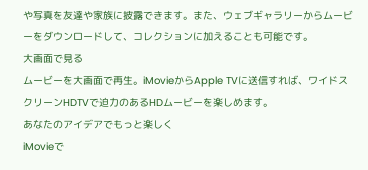や写真を友達や家族に披露できます。また、ウェブギャラリーからムービーをダウンロードして、コレクションに加えることも可能です。
大画面で見る
ムービーを大画面で再生。iMovieからApple TVに送信すれば、ワイドスクリーンHDTVで迫力のあるHDムービーを楽しめます。
あなたのアイデアでもっと楽しく
iMovieで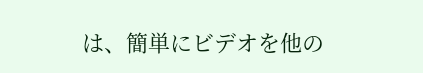は、簡単にビデオを他の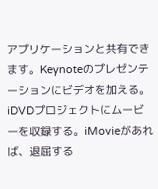アプリケーションと共有できます。Keynoteのプレゼンテーションにビデオを加える。iDVDプロジェクトにムービーを収録する。iMovieがあれば、退屈する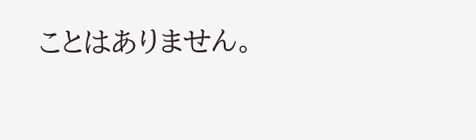ことはありません。